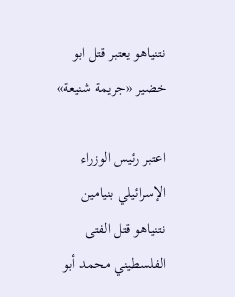نتنياهو يعتبر قتل ابو خضير «جريمة شنيعة»

اعتبر رئيس الوزراء الإسرائيلي بنيامين نتنياهو قتل الفتى الفلسطيني محمد أبو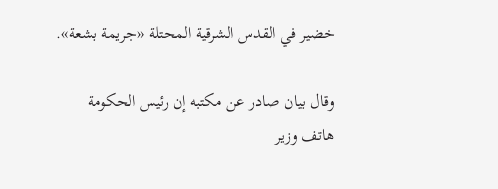خضير في القدس الشرقية المحتلة «جريمة بشعة».

وقال بيان صادر عن مكتبه إن رئيس الحكومة هاتف وزير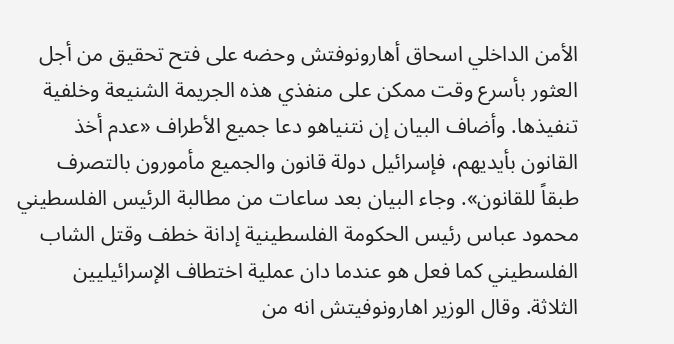الأمن الداخلي اسحاق أهارونوفتش وحضه على فتح تحقيق من أجل العثور بأسرع وقت ممكن على منفذي هذه الجريمة الشنيعة وخلفية تنفيذها. وأضاف البيان إن نتنياهو دعا جميع الأطراف «عدم أخذ القانون بأيديهم، فإسرائيل دولة قانون والجميع مأمورون بالتصرف طبقاً للقانون». وجاء البيان بعد ساعات من مطالبة الرئيس الفلسطيني محمود عباس رئيس الحكومة الفلسطينية إدانة خطف وقتل الشاب الفلسطيني كما فعل هو عندما دان عملية اختطاف الإسرائيليين الثلاثة. وقال الوزير اهارونوفيتش انه من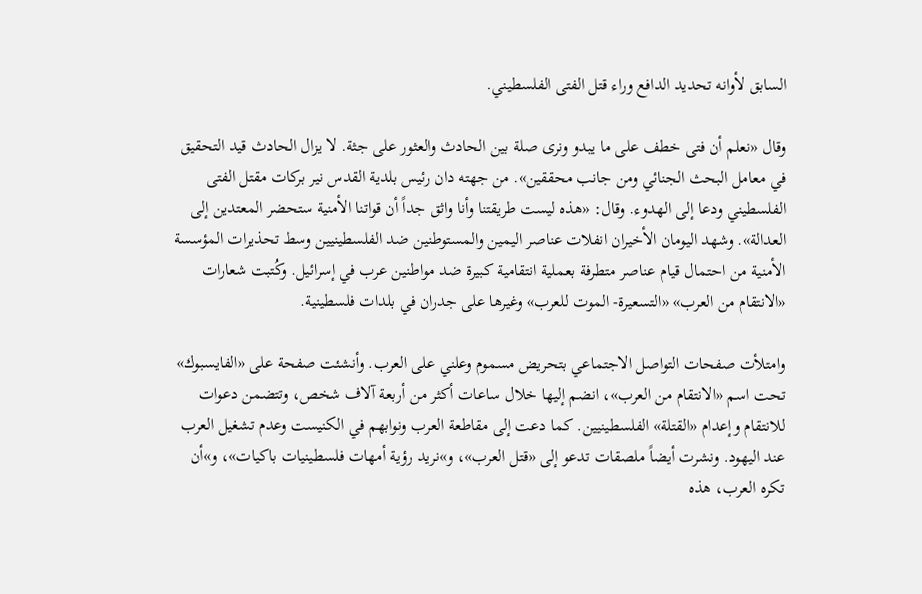السابق لأوانه تحديد الدافع وراء قتل الفتى الفلسطيني.

وقال «نعلم أن فتى خطف على ما يبدو ونرى صلة بين الحادث والعثور على جثة. لا يزال الحادث قيد التحقيق في معامل البحث الجنائي ومن جانب محققين». من جهته دان رئيس بلدية القدس نير بركات مقتل الفتى الفلسطيني ودعا إلى الهدوء. وقال: «هذه ليست طريقتنا وأنا واثق جداً أن قواتنا الأمنية ستحضر المعتدين إلى العدالة». وشهد اليومان الأخيران انفلات عناصر اليمين والمستوطنين ضد الفلسطينيين وسط تحذيرات المؤسسة الأمنية من احتمال قيام عناصر متطرفة بعملية انتقامية كبيرة ضد مواطنين عرب في إسرائيل. وكُتبت شعارات «الانتقام من العرب» «التسعيرة- الموت للعرب» وغيرها على جدران في بلدات فلسطينية.

وامتلأت صفحات التواصل الاجتماعي بتحريض مسموم وعلني على العرب. وأنشئت صفحة على «الفايسبوك» تحت اسم «الانتقام من العرب»، انضم إليها خلال ساعات أكثر من أربعة آلاف شخص، وتتضمن دعوات للانتقام وإعدام «القتلة» الفلسطينيين. كما دعت إلى مقاطعة العرب ونوابهم في الكنيست وعدم تشغيل العرب عند اليهود. ونشرت أيضاً ملصقات تدعو إلى «قتل العرب»، و»نريد رؤية أمهات فلسطينيات باكيات»، و»أن تكره العرب، هذه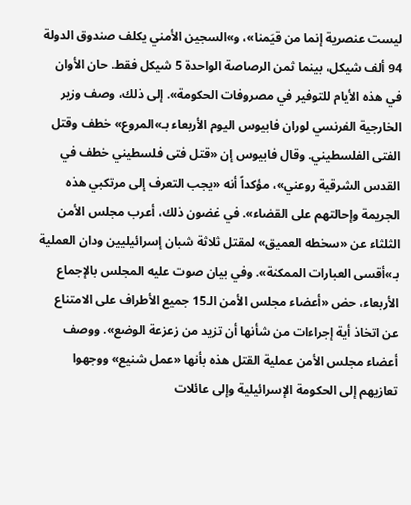ليست عنصرية إنما من قيَمنا»، و»السجين الأمني يكلف صندوق الدولة 94 ألف شيكل، بينما ثمن الرصاصة الواحدة 5 شيكل فقط. حان الأوان في هذه الأيام للتوفير في مصروفات الحكومة». إلى ذلك، وصف وزير الخارجية الفرنسي لوران فابيوس اليوم الأربعاء بـ»المروع» خطف وقتل الفتى الفلسطيني. وقال فابيوس إن «قتل فتى فلسطيني خطف في القدس الشرقية روعني»، مؤكداً أنه «يجب التعرف إلى مرتكبي هذه الجريمة وإحالتهم على القضاء». في غضون ذلك، أعرب مجلس الأمن الثلثاء عن «سخطه العميق» لمقتل ثلاثة شبان إسرائيليين ودان العملية بـ»أقسى العبارات الممكنة». وفي بيان صوت عليه المجلس بالإجماع الأربعاء، حض «أعضاء مجلس الأمن الـ15 جميع الأطراف على الامتناع عن اتخاذ أية إجراءات من شأنها أن تزيد من زعزعة الوضع». ووصف أعضاء مجلس الأمن عملية القتل هذه بأنها «عمل شنيع» ووجهوا تعازيهم إلى الحكومة الإسرائيلية وإلى عائلات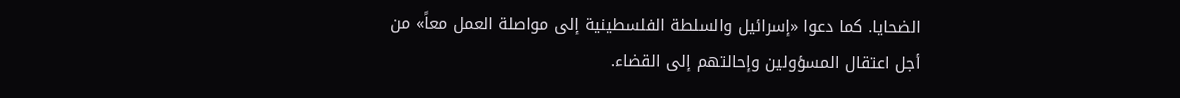الضحايا. كما دعوا «إسرائيل والسلطة الفلسطينية إلى مواصلة العمل معاً» من أجل اعتقال المسؤولين وإحالتهم إلى القضاء.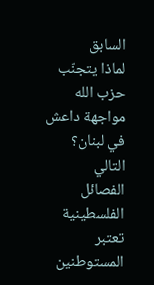السابق
لماذا يتجنّب حزب الله مواجهة داعش في لبنان؟
التالي
الفصائل الفلسطينية تعتبر المستوطنين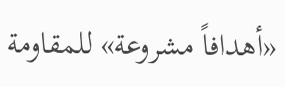«أهدافاً مشروعة» للمقاومة